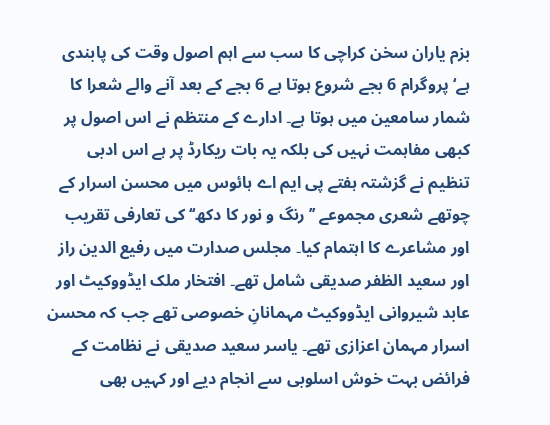بزم یاران سخن کراچی کا سب سے اہم اصول وقت کی پابندی ہے‘ پروگرام 6 بجے شروع ہوتا ہے 6 بجے کے بعد آنے والے شعرا کا شمار سامعین میں ہوتا ہے۔ ادارے کے منتظم نے اس اصول پر کبھی مفاہمت نہیں کی بلکہ یہ بات ریکارڈ پر ہے اس ادبی تنظیم نے گزشتہ ہفتے پی ایم اے ہائوس میں محسن اسرار کے چوتھے شعری مجموعے ’’رنگ و نور کا دکھ‘‘ کی تعارفی تقریب اور مشاعرے کا اہتمام کیا۔ مجلس صدارت میں رفیع الدین راز اور سعید الظفر صدیقی شامل تھے۔ افتخار ملک ایڈووکیٹ اور عابد شیروانی ایڈووکیٹ مہمانانِ خصوصی تھے جب کہ محسن اسرار مہمان اعزازی تھے۔ یاسر سعید صدیقی نے نظامت کے فرائض بہت خوش اسلوبی سے انجام دیے اور کہیں بھی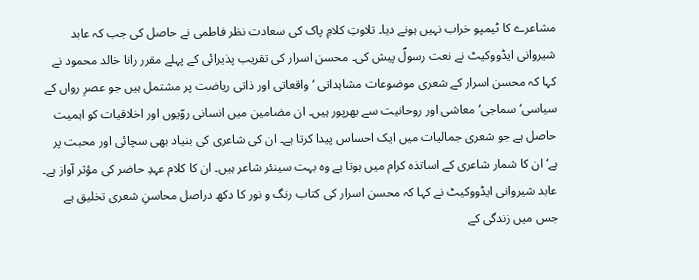مشاعرے کا ٹیمپو خراب نہیں ہونے دیا۔ تلاوتِ کلامِ پاک کی سعادت نظر فاطمی نے حاصل کی جب کہ عابد شیروانی ایڈووکیٹ نے نعت رسولؐ پیش کی۔ محسن اسرار کی تقریب پذیرائی کے پہلے مقرر رانا خالد محمود نے کہا کہ محسن اسرار کے شعری موضوعات مشاہداتی ‘ واقعاتی اور ذاتی ریاضت پر مشتمل ہیں جو عصرِ رواں کے سیاسی‘ سماجی‘ معاشی اور روحانیت سے بھرپور ہیں۔ ان مضامین میں انسانی روّیوں اور اخلاقیات کو اہمیت حاصل ہے جو شعری جمالیات میں ایک احساس پیدا کرتا ہے۔ ان کی شاعری کی بنیاد بھی سچائی اور محبت پر ہے‘ ان کا شمار شاعری کے اساتذہ کرام میں ہوتا ہے وہ بہت سینئر شاعر ہیں۔ ان کا کلام عہدِ حاضر کی مؤثر آواز ہے۔ عابد شیروانی ایڈووکیٹ نے کہا کہ محسن اسرار کی کتاب رنگ و نور کا دکھ دراصل محاسنِ شعری تخلیق ہے جس میں زندگی کے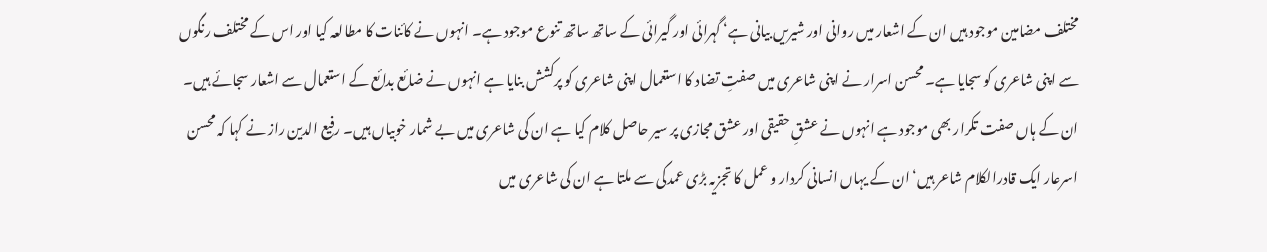مختلف مضامین موجود ہیں ان کے اشعار میں روانی اور شیریں بیانی ہے‘ گہرائی اور گیرائی کے ساتھ ساتھ تنوع موجود ہے۔ انہوں نے کائنات کا مطالعہ کیا اور اس کے مختلف رنگوں سے اپنی شاعری کو سجایا ہے۔ محسن اسرار نے اپنی شاعری میں صفتِ تضاد کا استعمال اپنی شاعری کو پرکشش بنایا ہے انہوں نے ضائع بدائع کے استعمال سے اشعار سجائے ہیں۔ ان کے ہاں صفت تکرار بھی موجود ہے انہوں نے عشقِ حقیقی اور عشق مجازی پر سیر حاصل کلام کیا ہے ان کی شاعری میں بے شمار خوبیاں ہیں۔ رفیع الدین راز نے کہا کہ محسن اسرعار ایک قادرالکلام شاعر ہیں‘ ان کے یہاں انسانی کردار و عمل کا تجزیہ بڑی عمدگی سے ملتا ہے ان کی شاعری میں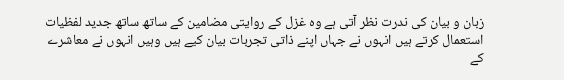زبان و بیان کی ندرت نظر آتی ہے وہ غزل کے روایتی مضامین کے ساتھ ساتھ جدید لفظیات استعمال کرتے ہیں انہوں نے جہاں اپنے ذاتی تجربات بیان کیے ہیں وہیں انہوں نے معاشرے کے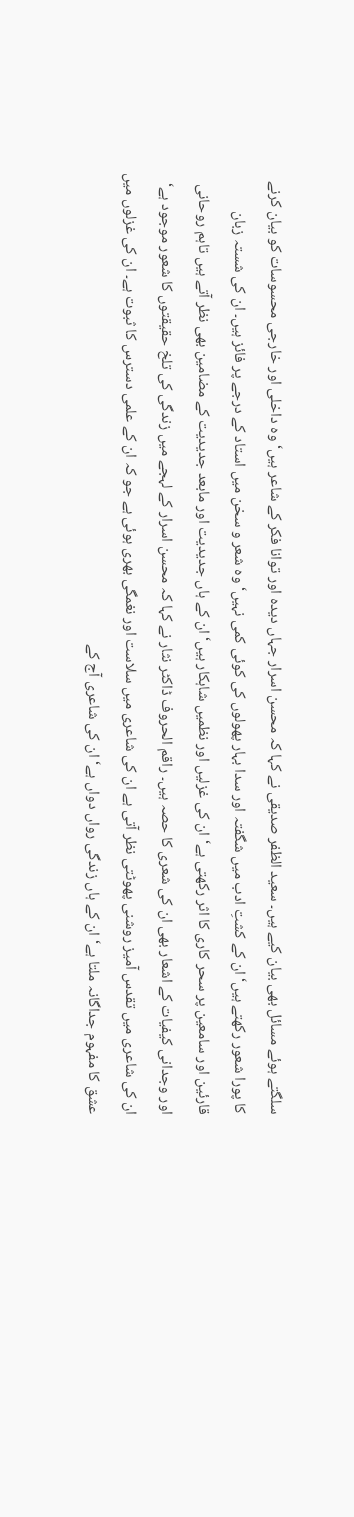سلگتے ہوئے مسائل بھی بیان کیے ہیں۔ سعید الظفر صدیقی نے کہا کہ محسن اسرار جہاں دیدہ اور توانا فکر کے شاعر ہیں‘ وہ داخلی اور خارجی محسوسات کو بیان کرنے کا پورا شعور رکھتے ہیں‘ ان کے کشتِ ادب میں شگفتہ اور سدا بہار پھولوں کی کوئی کمی نہیں‘ وہ شعر و سخن میں استاد کے درجے پر فائز ہیں۔ ان کی شستہ زبان قارئین اور سامعین پر سحر کاری کا اثر رکھتی ہے‘ ان کی غزلیں اور نظمیں شاہکار ہیں‘ ان کے ہاں جدیدیت اور مابعد جدیدیت کے مضامین بھی نظر آتے ہیں تاہم روحانی اور وجدانی کیفیات کے اشعار بھی ان کی شعری کا حصہ ہیں۔ راقم الحروف ڈاکٹر نثار نے کہا کہ محسن اسرار کے لہجے میں زندگی کی تلخ حقیقتوں کا شعور موجود ہے‘ ان کی شاعری میں تقدس آمیز روشنی پھوٹتی نظر آتی ہے ان کی شاعری میں سلاست اور نغمگی بھری ہوئی ہے جو کہ ان کے علمی دسترس کا ثبوت ہے۔ ان کی غزلوں میں عشق کا مفہوم جداگانہ ملتا ہے‘ ان کے ہاں زندگی رواں دواں ہے‘ ان کی شاعری آج کے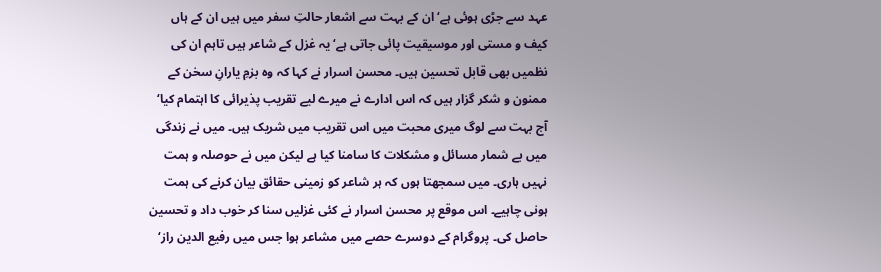عہد سے جڑی ہوئی ہے‘ ان کے بہت سے اشعار حالتِ سفر میں ہیں ان کے ہاں کیف و مستی اور موسیقیت پائی جاتی ہے‘ یہ غزل کے شاعر ہیں تاہم ان کی نظمیں بھی قابل تحسین ہیں۔ محسن اسرار نے کہا کہ وہ بزمِ یارانِ سخن کے ممنون و شکر گزار ہیں کہ اس ادارے نے میرے لیے تقریب پذیرائی کا اہتمام کیا‘ آج بہت سے لوگ میری محبت میں اس تقریب میں شریک ہیں۔ میں نے زندگی میں بے شمار مسائل و مشکلات کا سامنا کیا ہے لیکن میں نے حوصلہ و ہمت نہیں ہاری۔ میں سمجھتا ہوں کہ ہر شاعر کو زمینی حقائق بیان کرنے کی ہمت ہونی چاہیے۔ اس موقع پر محسن اسرار نے کئی غزلیں سنا کر خوب داد و تحسین حاصل کی۔ پروگرام کے دوسرے حصے میں مشاعر ہوا جس میں رفیع الدین راز‘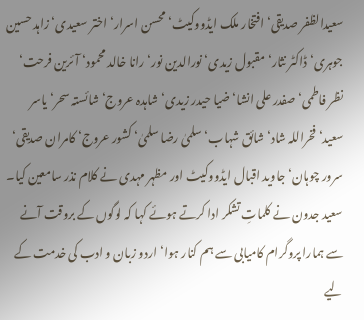سعیدالظفر صدیقی‘ افتخار ملک ایڈووکیٹ‘ محسن اسرار‘ اختر سعیدی‘ زاہد حسین جوہری‘ ڈاکٹر نثار‘ مقبول زیدی‘ نورالدین نور‘ رانا خالد محمود‘ آئرین فرحت‘ نظر فاطمی‘ صفدر علی انشا‘ ضیا حیدر زیدی‘ شاہدہ عروج‘ شائستہ سحر‘ یاسر سعید‘ فخراللہ شاد‘ شائق شہاب‘ سلمیٰ رضا سلمیٰ‘ کشور عروج‘ کامران صدیقی‘ سرور چوہان‘ جاوید اقبال ایڈووکیٹ اور مظہر مہدی نے کلام نذر سامعین کیا۔ سعید جدون نے کلماتِ تشکر ادا کرتے ہوئے کہا کہ لوگوں کے بروقت آنے سے ہمارا پروگرام کامیابی سے ہم کنار ہوا‘ اردو زبان و ادب کی خدمت کے لیے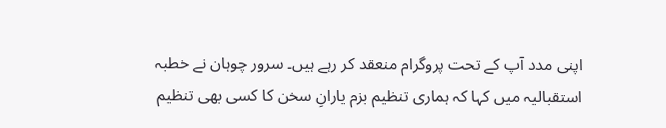اپنی مدد آپ کے تحت پروگرام منعقد کر رہے ہیں۔ سرور چوہان نے خطبہ استقبالیہ میں کہا کہ ہماری تنظیم بزم یارانِ سخن کا کسی بھی تنظیم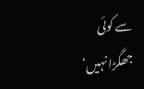سے کوئی جھگڑا نہیں‘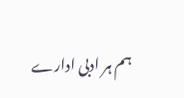ہم ہر ادبی ادارے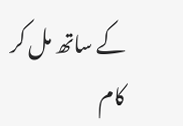کے ساتھ مل کر کام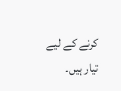کرنے کے لیے تیار ہیں۔